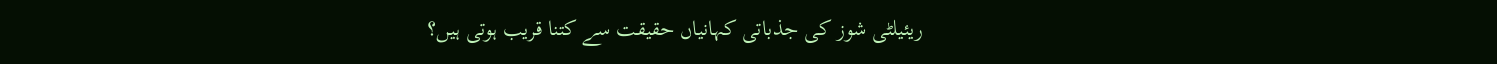ریئیلٹی شوز کی جذباتی کہانیاں حقیقت سے کتنا قریب ہوتی ہیں؟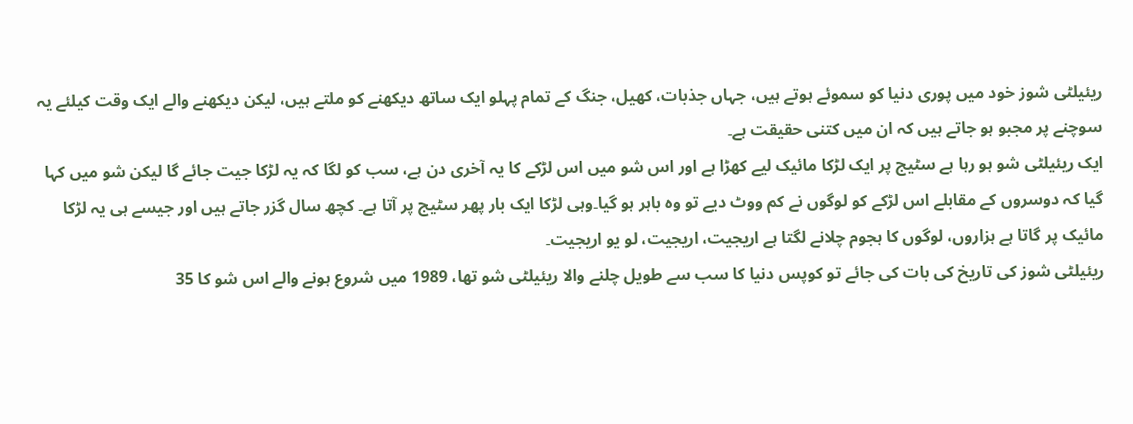ریئیلٹی شوز خود میں پوری دنیا کو سموئے ہوتے ہیں، جہاں جذبات، کھیل، جنگ کے تمام پہلو ایک ساتھ دیکھنے کو ملتے ہیں، لیکن دیکھنے والے ایک وقت کیلئے یہ سوچنے پر مجبو ہو جاتے ہیں کہ ان میں کتنی حقیقت ہے۔
ایک ریئیلٹی شو ہو رہا ہے سٹیج پر ایک لڑکا مائیک لیے کھڑا ہے اور اس شو میں اس لڑکے کا یہ آخری دن ہے، سب کو لگا کہ یہ لڑکا جیت جائے گا لیکن شو میں کہا گیا کہ دوسروں کے مقابلے اس لڑکے کو لوگوں نے کم ووٹ دیے تو وہ باہر ہو گیا۔وہی لڑکا ایک بار پھر سٹیج پر آتا ہے۔ کچھ سال گزر جاتے ہیں اور جیسے ہی یہ لڑکا مائیک پر گاتا ہے ہزاروں، لوگوں کا ہجوم چلانے لگتا ہے اریجیت، اریجیت، لو یو اریجیت۔
ریئیلٹی شوز کی تاریخ کی بات کی جائے تو کوپس دنیا کا سب سے طویل چلنے والا ریئیلٹی شو تھا، 1989 میں شروع ہونے والے اس شو کا 35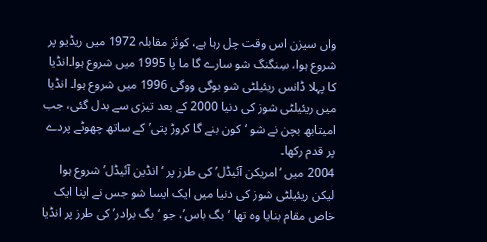واں سیزن اس وقت چل رہا ہے، کوئز مقابلہ 1972 میں ریڈیو پر شروع ہوا، سِنگنگ شو سارے گا ما پا 1995 میں شروع ہوا۔انڈیا کا پہلا ڈانس ریئیلٹی شو بوگی ووگی 1996 میں شروع ہوا۔ انڈیا میں ریئیلٹی شوز کی دنیا 2000 کے بعد تیزی سے بدل گئی، جب امیتابھ بچن نے شو ‘کون بنے گا کروڑ پتی’کے ساتھ چھوٹے پردے پر قدم رکھا۔
2004 میں ‘امریکن آئیڈل’ کی طرز پر ‘انڈین آئیڈل’ شروع ہوا لیکن ریئیلٹی شوز کی دنیا میں ایک ایسا شو جس نے اپنا ایک خاص مقام بنایا وہ تھا ‘بگ باس’، جو ‘بگ برادر’ کی طرز پر انڈیا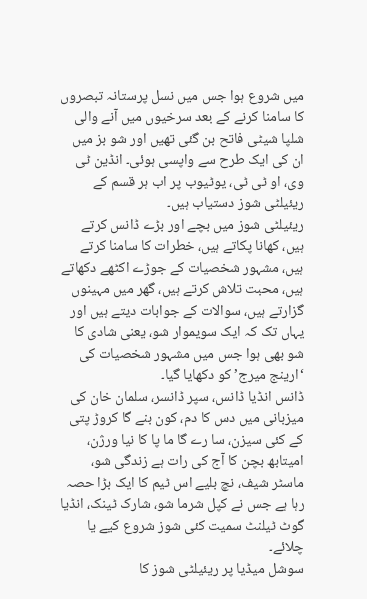میں شروع ہوا جس میں نسل پرستانہ تبصروں کا سامنا کرنے کے بعد سرخیوں میں آنے والی شلپا شیٹی فاتح بن گئی تھیں اور شو بز میں ان کی ایک طرح سے واپسی ہوئی۔ انڈین ٹی وی، او ٹی ٹی، یوٹیوب پر اب ہر قسم کے ریئیلٹی شوز دستیاب ہیں۔
ریئیلٹی شوز میں بچے اور بڑے ڈانس کرتے ہیں، کھانا پکاتے ہیں، خطرات کا سامنا کرتے ہیں، مشہور شخصیات کے جوڑے اکٹھے دکھاتے ہیں، محبت تلاش کرتے ہیں، گھر میں مہینوں گزارتے ہیں، سوالات کے جوابات دیتے ہیں اور یہاں تک کہ ایک سویموار شو، یعنی شادی کا شو بھی ہوا جس میں مشہور شخصیات کی ‘ارینج میرج’ کو دکھایا گیا۔
ڈانس انڈیا ڈانس، سپر ڈانسر، سلمان خان کی میزبانی میں دس کا دم، کون بنے گا کروڑ پتی کے کئی سیزن، سا رے گا ما پا کا نیا ورژن، امیتابھ بچن کا آج کی رات ہے زندگی شو، ماسٹر شیف، نچ بلیے اس ٹیم کا ایک بڑا حصہ رہا ہے جس نے کپل شرما شو، شارک ٹینک، انڈیا گوٹ ٹیلنٹ سمیت کئی شوز شروع کیے یا چلائے۔
سوشل میڈیا پر ریئیلٹی شوز کا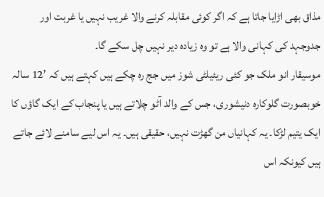مذاق بھی اڑایا جاتا ہے کہ اگر کوئی مقابلہ کرنے والا غریب نہیں یا غربت اور جدوجہد کی کہانی والا ہے تو وہ زیادہ دیر نہیں چل سکے گا۔
موسیقار انو ملک جو کئی ریئیلٹی شوز میں جج رہ چکے ہیں کہتے ہیں کہ ’12 سالہ خوبصورت گلوکارہ دنیشوری، جس کے والد آٹو چلاتے ہیں یا پنجاب کے ایک گاؤں کا ایک یتیم لڑکا۔ یہ کہانیاں من گھڑت نہیں، حقیقی ہیں۔ یہ اس لیے سامنے لائے جاتے ہیں کیونکہ اس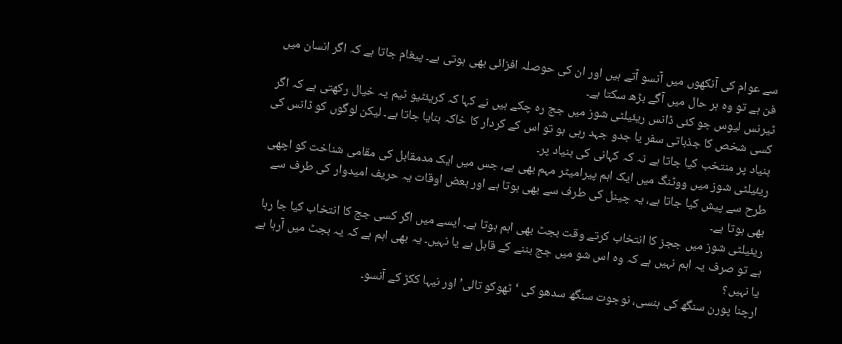سے عوام کی آنکھوں میں آنسو آتے ہیں اور ان کی حوصلہ افزائی بھی ہوتی ہے۔ پیغام جاتا ہے کہ اگر انسان میں فن ہے تو وہ ہر حال میں آگے بڑھ سکتا ہے۔
ٹیرنس لیوس جو کئی ڈانس ریئیلٹی شوز میں جج رہ چکے ہیں نے کہا کہ کریئٹیو ٹیم یہ خیال رکھتی ہے کہ اگر کسی شخص کا جذباتی سفر یا جدو جہد رہی ہو تو اس کے کردار کا خاکہ بنایا جاتا ہے۔ لیکن لوگوں کو ڈانس کی بنیاد پر منتخب کیا جاتا ہے نہ کہ کہانی کی بنیاد پر۔
ریئیلٹی شوز میں ووٹنگ میں ایک اہم پیرامیٹر مہم بھی ہے، جس میں ایک مدمقابل کی مقامی شناخت کو اچھی طرح سے پیش کیا جاتا ہے، یہ چینل کی طرف سے بھی ہوتا ہے اور بعض اوقات یہ حریف امیدوار کی طرف سے بھی ہوتا ہے۔
ریئیلٹی شوز میں ججز کا انتخاب کرتے وقت بجٹ بھی اہم ہوتا ہے۔ ایسے میں اگر کسی جج کا انتخاب کیا جا رہا ہے تو صرف یہ اہم نہیں ہے کہ وہ اس شو میں جج بننے کے قابل ہے یا نہیں۔ یہ بھی اہم ہے کہ یہ بجٹ میں آرہا ہے یا نہیں؟
ارچنا پورن سنگھ کی ہنسی، نوجوت سنگھ سدھو کی ‘ٹھوکو تالی’ اور نیہا ککڑ کے آنسو۔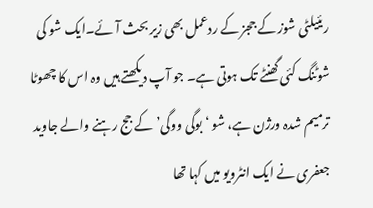ریئیلٹی شوز کے ججز کے ردعمل بھی زیر بحث آئے۔ایک شو کی شوٹنگ کئی گھنٹے تک ہوتی ہے۔ جو آپ دیکھتے ہیں وہ اس کا چھوٹا ترمیم شدہ ورژن ہے، شو ‘بوگی ووگی’ کے جج رہنے والے جاوید جعفری نے ایک انٹرویو میں کہا تھا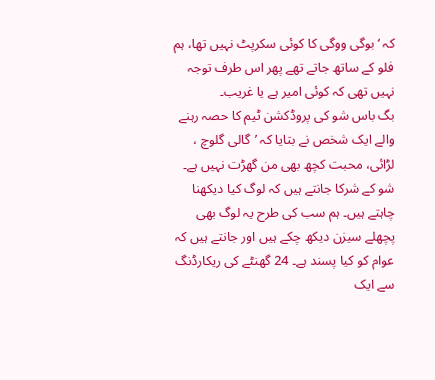کہ ‘بوگی ووگی کا کوئی سکرپٹ نہیں تھا، ہم فلو کے ساتھ جاتے تھے پھر اس طرف توجہ نہیں تھی کہ کوئی امیر ہے یا غریب۔
بگ باس شو کی پروڈکشن ٹیم کا حصہ رہنے والے ایک شخص نے بتایا کہ ’گالی گلوچ ، لڑائی، محبت کچھ بھی من گھڑت نہیں ہے۔ شو کے شرکا جانتے ہیں کہ لوگ کیا دیکھنا چاہتے ہیں۔ ہم سب کی طرح یہ لوگ بھی پچھلے سیزن دیکھ چکے ہیں اور جانتے ہیں کہ عوام کو کیا پسند ہے۔ 24 گھنٹے کی ریکارڈنگ سے ایک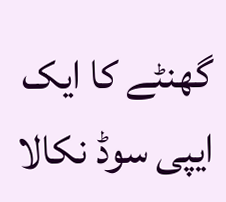گھنٹے کا ایک ایپی سوڈ نکالا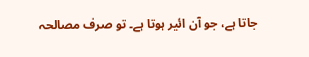جاتا ہے، جو آن ائیر ہوتا ہے۔ تو صرف مصالحہ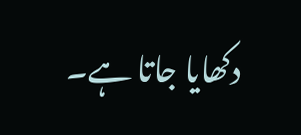دکھایا جاتا ہے۔